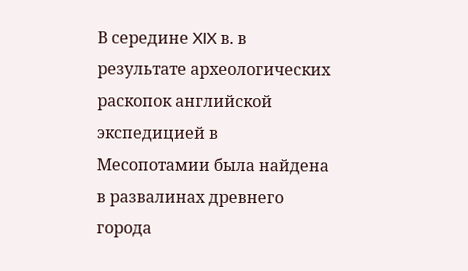В середине XIX в. в результате археологических раскопок английской экспедицией в Месопотамии была найдена в развалинах древнего города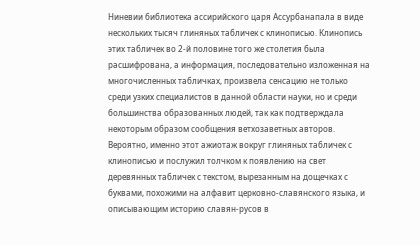Ниневии библиотека ассирийского царя Ассурбанапала в виде нескольких тысяч глиняных табличек с клинописью. Клинопись этих табличек во 2-й половине того же столетия была расшифрована, а информация, последовательно изложенная на многочисленных табличках, произвела сенсацию не только среди узких специалистов в данной области науки, но и среди большинства образованных людей, так как подтверждала некоторым образом сообщения ветхозаветных авторов.
Вероятно, именно этот ажиотаж вокруг глиняных табличек с клинописью и послужил толчком к появлению на свет деревянных табличек с текстом, вырезанным на дощечках с буквами, похожими на алфавит церковно-славянского языка, и описывающим историю славян-русов в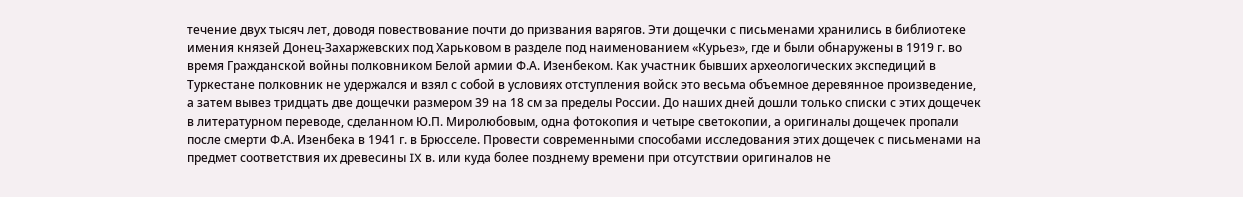течение двух тысяч лет, доводя повествование почти до призвания варягов. Эти дощечки с письменами хранились в библиотеке имения князей Донец-Захаржевских под Харьковом в разделе под наименованием «Курьез», где и были обнаружены в 1919 г. во время Гражданской войны полковником Белой армии Ф.А. Изенбеком. Как участник бывших археологических экспедиций в Туркестане полковник не удержался и взял с собой в условиях отступления войск это весьма объемное деревянное произведение, а затем вывез тридцать две дощечки размером 39 на 18 см за пределы России. До наших дней дошли только списки с этих дощечек в литературном переводе, сделанном Ю.П. Миролюбовым, одна фотокопия и четыре светокопии, а оригиналы дощечек пропали после смерти Ф.А. Изенбека в 1941 г. в Брюсселе. Провести современными способами исследования этих дощечек с письменами на предмет соответствия их древесины IX в. или куда более позднему времени при отсутствии оригиналов не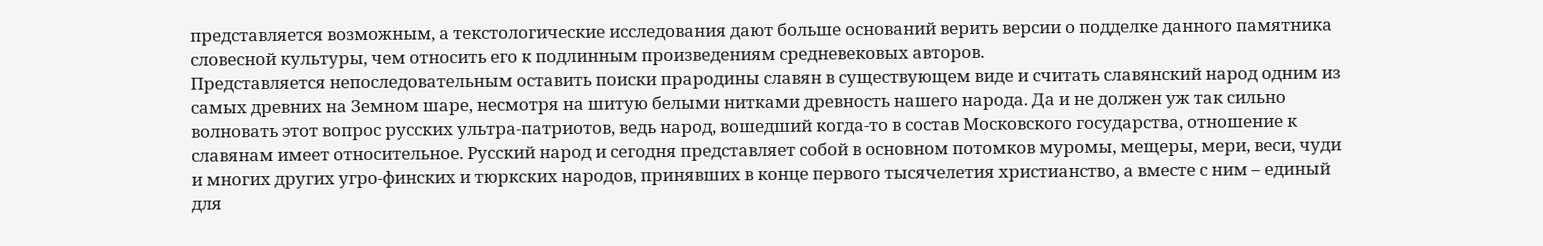представляется возможным, а текстологические исследования дают больше оснований верить версии о подделке данного памятника словесной культуры, чем относить его к подлинным произведениям средневековых авторов.
Представляется непоследовательным оставить поиски прародины славян в существующем виде и считать славянский народ одним из самых древних на Земном шаре, несмотря на шитую белыми нитками древность нашего народа. Да и не должен уж так сильно волновать этот вопрос русских ультра-патриотов, ведь народ, вошедший когда-то в состав Московского государства, отношение к славянам имеет относительное. Русский народ и сегодня представляет собой в основном потомков муромы, мещеры, мери, веси, чуди и многих других угро-финских и тюркских народов, принявших в конце первого тысячелетия христианство, а вместе с ним – единый для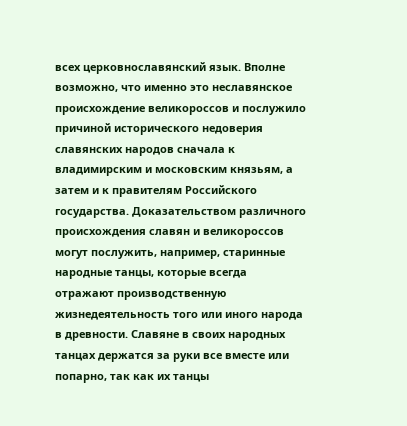всех церковнославянский язык. Вполне возможно, что именно это неславянское происхождение великороссов и послужило причиной исторического недоверия славянских народов сначала к владимирским и московским князьям, а затем и к правителям Российского государства. Доказательством различного происхождения славян и великороссов могут послужить, например, старинные народные танцы, которые всегда отражают производственную жизнедеятельность того или иного народа в древности. Славяне в своих народных танцах держатся за руки все вместе или попарно, так как их танцы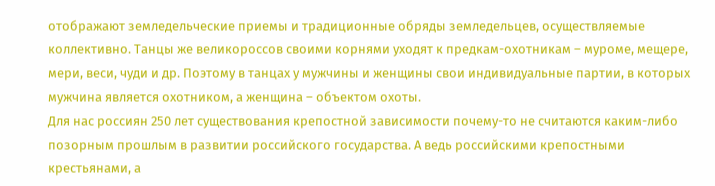отображают земледельческие приемы и традиционные обряды земледельцев, осуществляемые коллективно. Танцы же великороссов своими корнями уходят к предкам-охотникам – муроме, мещере, мери, веси, чуди и др. Поэтому в танцах у мужчины и женщины свои индивидуальные партии, в которых мужчина является охотником, а женщина – объектом охоты.
Для нас россиян 250 лет существования крепостной зависимости почему-то не считаются каким-либо позорным прошлым в развитии российского государства. А ведь российскими крепостными крестьянами, а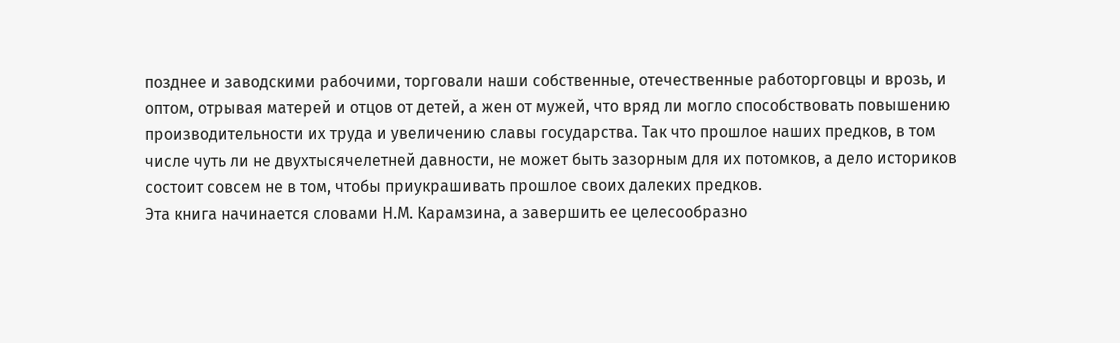позднее и заводскими рабочими, торговали наши собственные, отечественные работорговцы и врозь, и оптом, отрывая матерей и отцов от детей, а жен от мужей, что вряд ли могло способствовать повышению производительности их труда и увеличению славы государства. Так что прошлое наших предков, в том числе чуть ли не двухтысячелетней давности, не может быть зазорным для их потомков, а дело историков состоит совсем не в том, чтобы приукрашивать прошлое своих далеких предков.
Эта книга начинается словами Н.М. Карамзина, а завершить ее целесообразно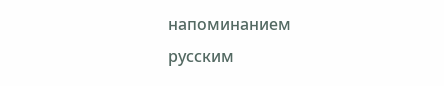напоминанием русским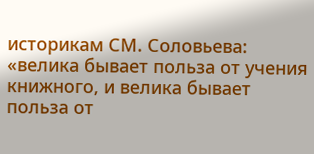историкам СМ. Соловьева: «велика бывает польза от учения книжного, и велика бывает польза от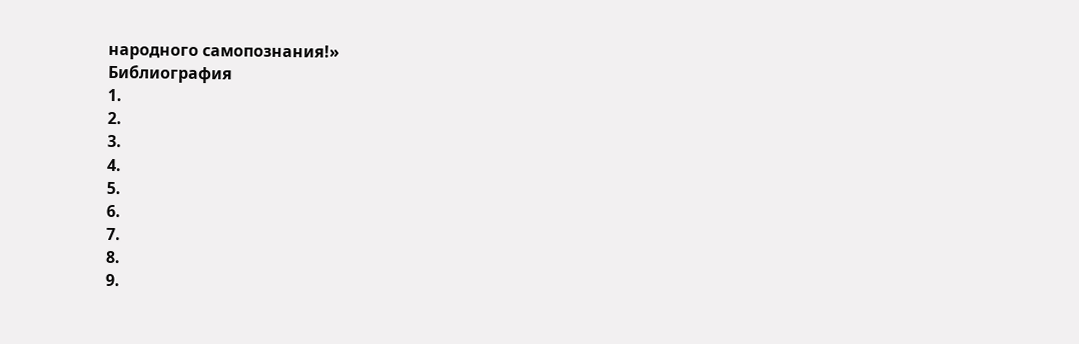народного самопознания!»
Библиография
1.
2.
3.
4.
5.
6.
7.
8.
9.